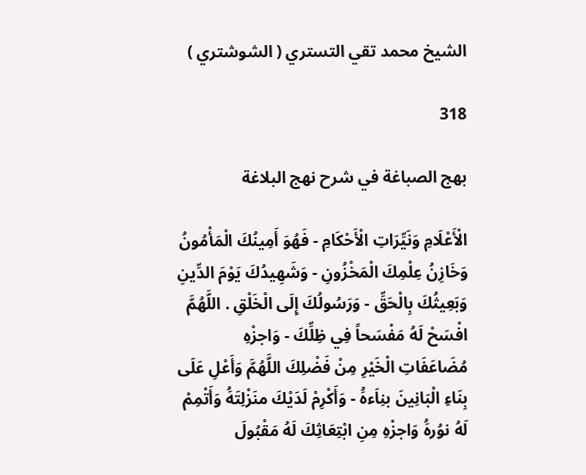الشيخ محمد تقي التستري ( الشوشتري )

318

بهج الصباغة في شرح نهج البلاغة

الْأَعْلَامِ وَنَيِّرَاتِ الْأَحْكَامِ - فَهُوَ أَمِينُكَ الْمَأْمُونُ وَخَازِنُ عِلْمِكَ الْمَخْزُونِ - وَشَهِيدُكَ يَوْمَ الدِّينِ وَبَعِيثُكَ بِالْحَقِّ - وَرَسُولُكَ إِلَى الْخَلْقِ . اللَّهُمَّ افْسَحْ لَهُ مَفْسَحاً فِي ظِلِّكَ - وَاجزْهِ مُضَاعَفَاتِ الْخَيْرِ مِنْ فَضْلِكَ اللَّهُمَّ وَأَعْلِ عَلَى بِنَاءِ الْبَانِينَ بنِاَءهَُ - وَأَكْرِمْ لَدَيْكَ منَزْلِتَهَُ وَأَتْمِمْ لَهُ نوُرهَُ وَاجزْهِ مِنِ ابْتِعَاثِكَ لَهُ مَقْبُولَ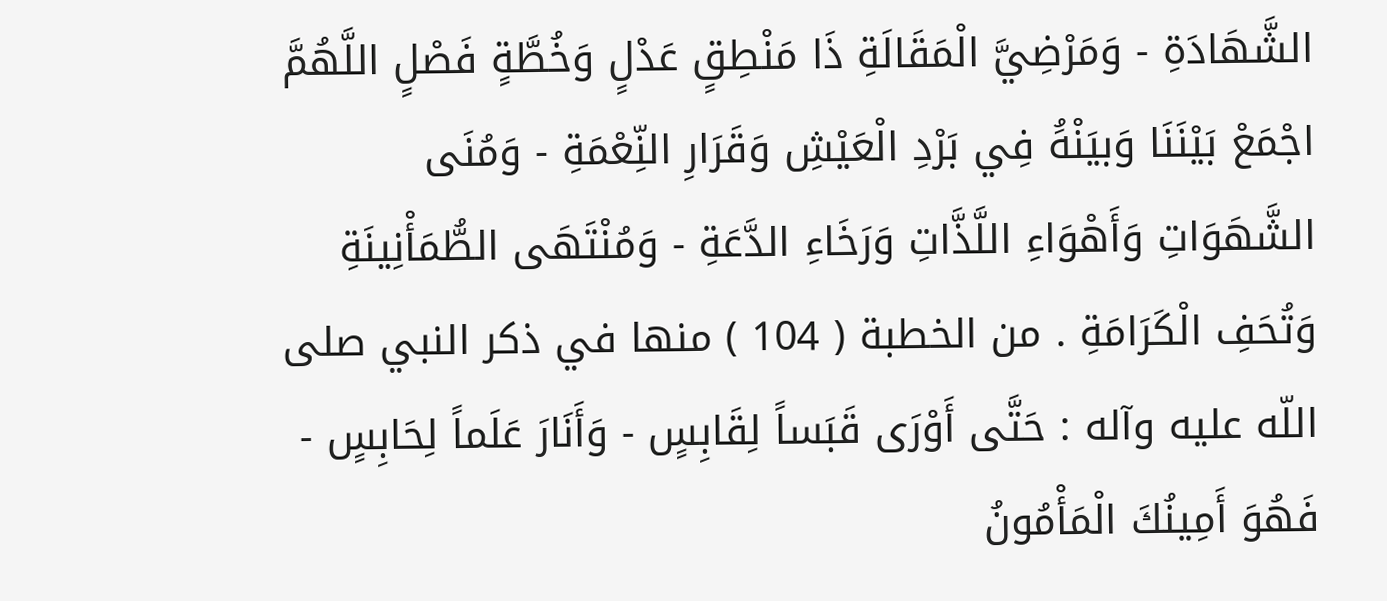الشَّهَادَةِ - وَمَرْضِيَّ الْمَقَالَةِ ذَا مَنْطِقٍ عَدْلٍ وَخُطَّةٍ فَصْلٍ اللَّهُمَّ اجْمَعْ بَيْنَنَا وَبيَنْهَُ فِي بَرْدِ الْعَيْشِ وَقَرَارِ النِّعْمَةِ - وَمُنَى الشَّهَوَاتِ وَأَهْوَاءِ اللَّذَّاتِ وَرَخَاءِ الدَّعَةِ - وَمُنْتَهَى الطُّمَأْنِينَةِ وَتُحَفِ الْكَرَامَةِ . من الخطبة ( 104 ) منها في ذكر النبي صلى اللّه عليه وآله : حَتَّى أَوْرَى قَبَساً لِقَابِسٍ - وَأَنَارَ عَلَماً لِحَابِسٍ - فَهُوَ أَمِينُكَ الْمَأْمُونُ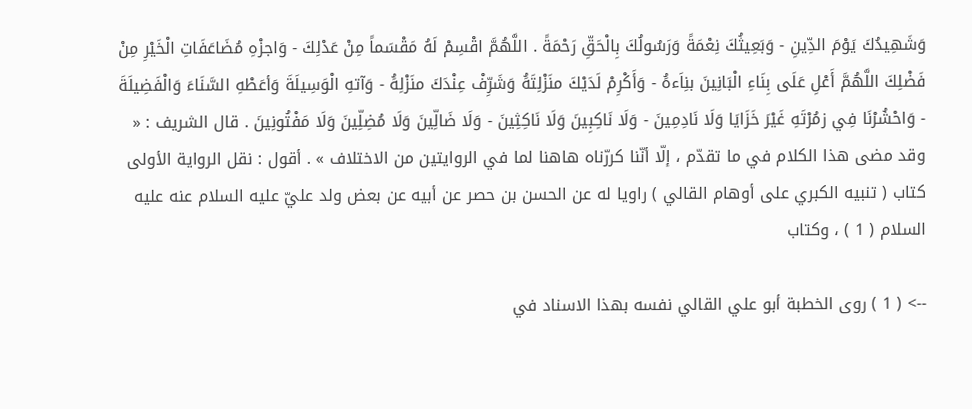وَشَهِيدُكَ يَوْمَ الدِّينِ - وَبَعِيثُكَ نِعْمَةً وَرَسُولُكَ بِالْحَقِّ رَحْمَةً . اللَّهُمَّ اقْسِمْ لَهُ مَقْسَماً مِنْ عَدْلِكَ - وَاجزْهِ مُضَاعَفَاتِ الْخَيْرِ مِنْ فَضْلِكَ اللَّهُمَّ أَعْلِ عَلَى بِنَاءِ الْبَانِينَ بنِاَءهَُ - وَأَكْرِمْ لَدَيْكَ منَزْلِتَهَُ وَشَرِّفْ عِنْدَكَ منَزْلِهَُ - وَآتهِ الْوَسِيلَةَ وَأعَطْهِ السَّنَاءَ وَالْفَضِيلَةَ - وَاحْشُرْنَا فِي زمُرْتَهِ غَيْرَ خَزَايَا وَلَا نَادِمِينَ - وَلَا نَاكِبِينَ وَلَا نَاكِثِينَ - وَلَا ضَالِّينَ وَلَا مُضِلِّينَ وَلَا مَفْتُونِينَ . قال الشريف : « وقد مضى هذا الكلام في ما تقدّم ، إلّا أنّنا كررّناه هاهنا لما في الروايتين من الاختلاف » . أقول : نقل الرواية الأولى كتاب ( تنبيه الكبري على أوهام القالي ) راويا له عن الحسن بن حصر عن أبيه عن بعض ولد عليّ عليه السلام عنه عليه السلام ( 1 ) ، وكتاب

--> ( 1 ) روى الخطبة أبو علي القالي نفسه بهذا الاسناد في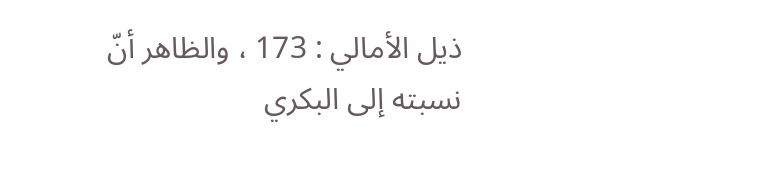ذيل الأمالي : 173 ، والظاهر أنّ نسبته إلى البكري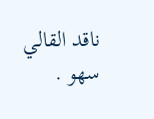ناقد القالي سهو .